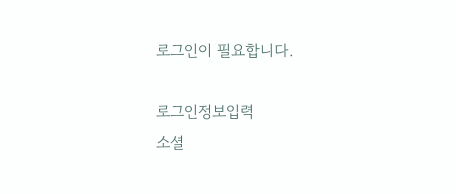로그인이 필요합니다.

로그인정보입력
소셜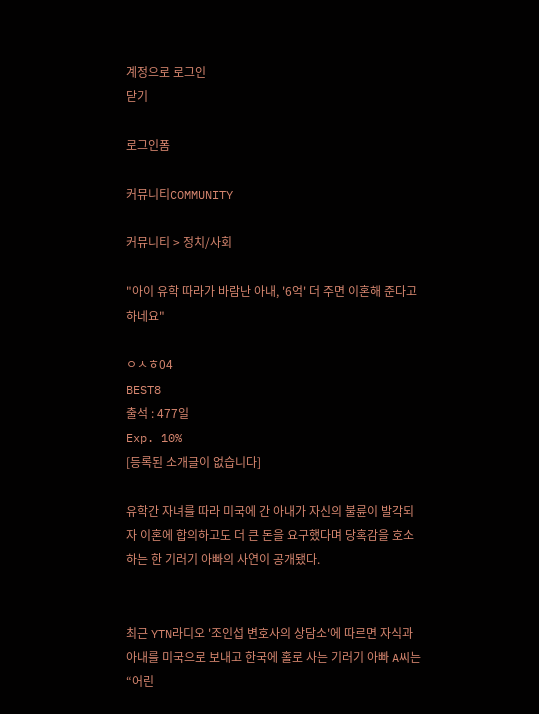계정으로 로그인
닫기

로그인폼

커뮤니티COMMUNITY

커뮤니티 > 정치/사회

"아이 유학 따라가 바람난 아내, '6억' 더 주면 이혼해 준다고 하네요"

ㅇㅅㅎ04
BEST8
출석 : 477일
Exp. 10%
[등록된 소개글이 없습니다]

유학간 자녀를 따라 미국에 간 아내가 자신의 불륜이 발각되자 이혼에 합의하고도 더 큰 돈을 요구했다며 당혹감을 호소하는 한 기러기 아빠의 사연이 공개됐다.


최근 YTN라디오 '조인섭 변호사의 상담소'에 따르면 자식과 아내를 미국으로 보내고 한국에 홀로 사는 기러기 아빠 A씨는 “어린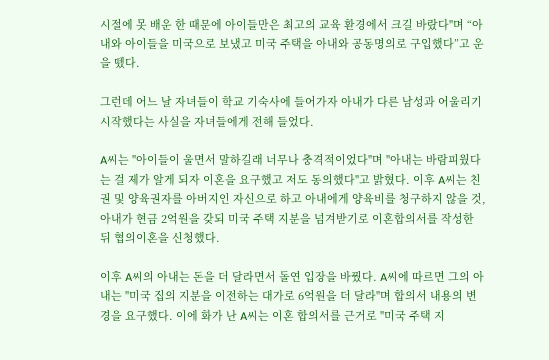시절에 못 배운 한 때문에 아이들만은 최고의 교육 환경에서 크길 바랐다"며 “아내와 아이들을 미국으로 보냈고 미국 주택을 아내와 공동명의로 구입했다”고 운을 뗐다.

그런데 어느 날 자녀들이 학교 기숙사에 들어가자 아내가 다른 남성과 어울리기 시작했다는 사실을 자녀들에게 전해 들었다.

A씨는 "아이들이 울면서 말하길래 너무나 충격적이었다"며 "아내는 바람피웠다는 걸 제가 알게 되자 이혼을 요구했고 저도 동의했다"고 밝혔다. 이후 A씨는 친권 및 양육권자를 아버지인 자신으로 하고 아내에게 양육비를 청구하지 않을 것, 아내가 현금 2억원을 갖되 미국 주택 지분을 넘겨받기로 이혼합의서를 작성한 뒤 협의이혼을 신청했다.

이후 A씨의 아내는 돈을 더 달라면서 돌연 입장을 바꿨다. A씨에 따르면 그의 아내는 "미국 집의 지분을 이전하는 대가로 6억원을 더 달라"며 합의서 내용의 변경을 요구했다. 이에 화가 난 A씨는 이혼 합의서를 근거로 "미국 주택 지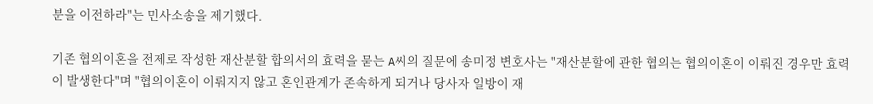분을 이전하라"는 민사소송을 제기했다.

기존 협의이혼을 전제로 작성한 재산분할 합의서의 효력을 묻는 A씨의 질문에 송미정 변호사는 "재산분할에 관한 협의는 협의이혼이 이뤄진 경우만 효력이 발생한다"며 "협의이혼이 이뤄지지 않고 혼인관계가 존속하게 되거나 당사자 일방이 재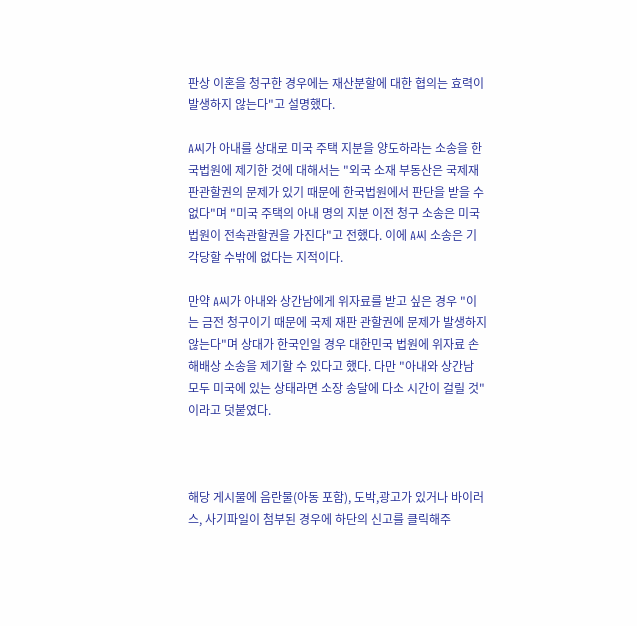판상 이혼을 청구한 경우에는 재산분할에 대한 협의는 효력이 발생하지 않는다"고 설명했다.

A씨가 아내를 상대로 미국 주택 지분을 양도하라는 소송을 한국법원에 제기한 것에 대해서는 "외국 소재 부동산은 국제재판관할권의 문제가 있기 때문에 한국법원에서 판단을 받을 수 없다"며 "미국 주택의 아내 명의 지분 이전 청구 소송은 미국법원이 전속관할권을 가진다"고 전했다. 이에 A씨 소송은 기각당할 수밖에 없다는 지적이다.

만약 A씨가 아내와 상간남에게 위자료를 받고 싶은 경우 "이는 금전 청구이기 때문에 국제 재판 관할권에 문제가 발생하지 않는다"며 상대가 한국인일 경우 대한민국 법원에 위자료 손해배상 소송을 제기할 수 있다고 했다. 다만 "아내와 상간남 모두 미국에 있는 상태라면 소장 송달에 다소 시간이 걸릴 것"이라고 덧붙였다.



해당 게시물에 음란물(아동 포함), 도박,광고가 있거나 바이러스, 사기파일이 첨부된 경우에 하단의 신고를 클릭해주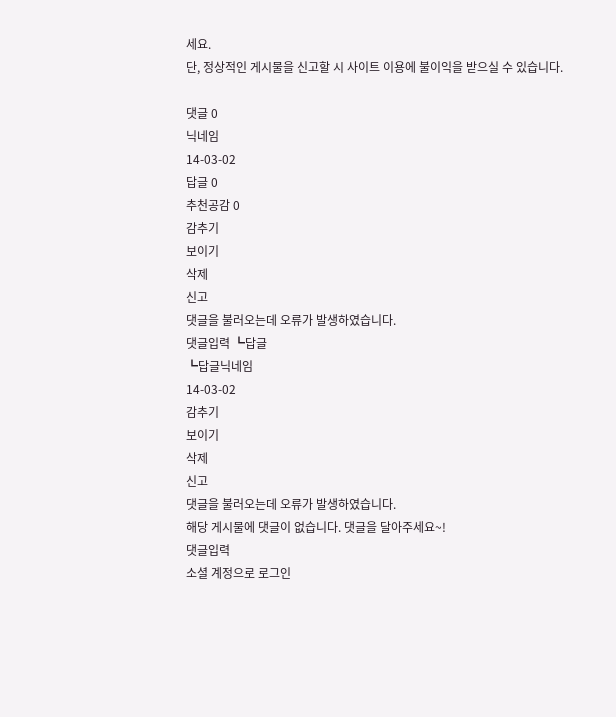세요.
단, 정상적인 게시물을 신고할 시 사이트 이용에 불이익을 받으실 수 있습니다.

댓글 0
닉네임
14-03-02
답글 0
추천공감 0
감추기
보이기
삭제
신고
댓글을 불러오는데 오류가 발생하였습니다.
댓글입력 ┗답글
┗답글닉네임
14-03-02
감추기
보이기
삭제
신고
댓글을 불러오는데 오류가 발생하였습니다.
해당 게시물에 댓글이 없습니다. 댓글을 달아주세요~!
댓글입력
소셜 계정으로 로그인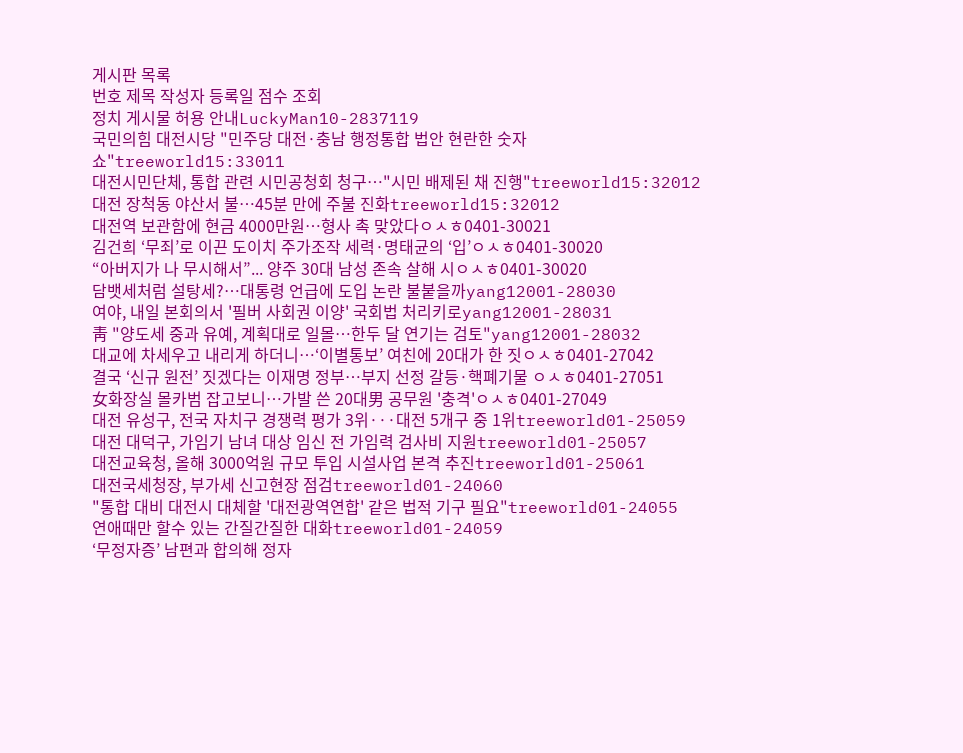게시판 목록
번호 제목 작성자 등록일 점수 조회
정치 게시물 허용 안내LuckyMan10-2837119
국민의힘 대전시당 "민주당 대전·충남 행정통합 법안 현란한 숫자쇼"treeworld15:33011
대전시민단체, 통합 관련 시민공청회 청구…"시민 배제된 채 진행"treeworld15:32012
대전 장척동 야산서 불…45분 만에 주불 진화treeworld15:32012
대전역 보관함에 현금 4000만원…형사 촉 맞았다ㅇㅅㅎ0401-30021
김건희 ‘무죄’로 이끈 도이치 주가조작 세력·명태균의 ‘입’ㅇㅅㅎ0401-30020
“아버지가 나 무시해서”... 양주 30대 남성 존속 살해 시ㅇㅅㅎ0401-30020
담뱃세처럼 설탕세?…대통령 언급에 도입 논란 불붙을까yang12001-28030
여야, 내일 본회의서 '필버 사회권 이양' 국회법 처리키로yang12001-28031
靑 "양도세 중과 유예, 계획대로 일몰…한두 달 연기는 검토"yang12001-28032
대교에 차세우고 내리게 하더니…‘이별통보’ 여친에 20대가 한 짓ㅇㅅㅎ0401-27042
결국 ‘신규 원전’ 짓겠다는 이재명 정부…부지 선정 갈등·핵폐기물 ㅇㅅㅎ0401-27051
女화장실 몰카범 잡고보니…가발 쓴 20대男 공무원 '충격'ㅇㅅㅎ0401-27049
대전 유성구, 전국 자치구 경쟁력 평가 3위···대전 5개구 중 1위treeworld01-25059
대전 대덕구, 가임기 남녀 대상 임신 전 가임력 검사비 지원treeworld01-25057
대전교육청, 올해 3000억원 규모 투입 시설사업 본격 추진treeworld01-25061
대전국세청장, 부가세 신고현장 점검treeworld01-24060
"통합 대비 대전시 대체할 '대전광역연합' 같은 법적 기구 필요"treeworld01-24055
연애때만 할수 있는 간질간질한 대화treeworld01-24059
‘무정자증’ 남편과 합의해 정자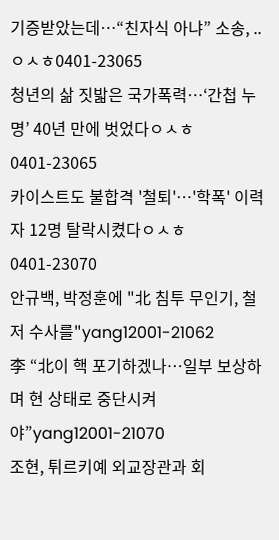기증받았는데…“친자식 아냐” 소송, ..ㅇㅅㅎ0401-23065
청년의 삶 짓밟은 국가폭력…‘간첩 누명’ 40년 만에 벗었다ㅇㅅㅎ0401-23065
카이스트도 불합격 '철퇴'…'학폭' 이력자 12명 탈락시켰다ㅇㅅㅎ0401-23070
안규백, 박정훈에 "北 침투 무인기, 철저 수사를"yang12001-21062
李 “北이 핵 포기하겠나…일부 보상하며 현 상태로 중단시켜야”yang12001-21070
조현, 튀르키예 외교장관과 회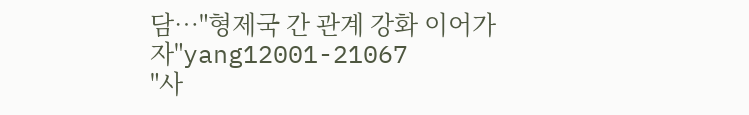담…"형제국 간 관계 강화 이어가자"yang12001-21067
"사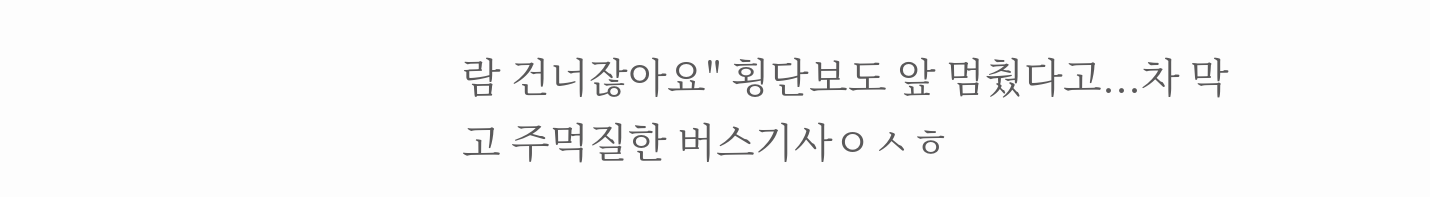람 건너잖아요" 횡단보도 앞 멈췄다고...차 막고 주먹질한 버스기사ㅇㅅㅎ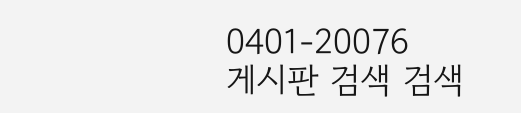0401-20076
게시판 검색 검색